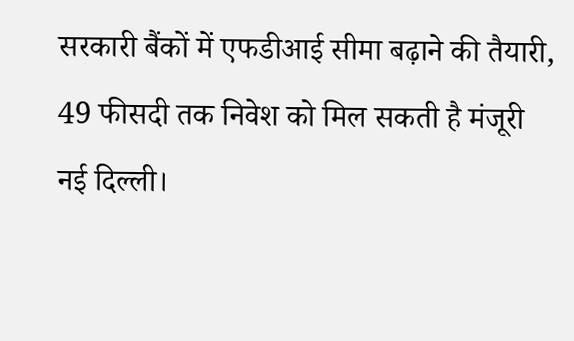सरकारी बैंकों में एफडीआई सीमा बढ़ाने की तैयारी, 49 फीसदी तक निवेश को मिल सकती है मंजूरी
नई दिल्ली।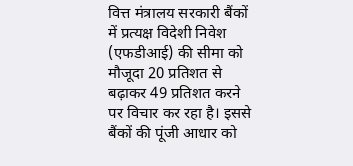वित्त मंत्रालय सरकारी बैंकों में प्रत्यक्ष विदेशी निवेश (एफडीआई) की सीमा को मौजूदा 20 प्रतिशत से बढ़ाकर 49 प्रतिशत करने पर विचार कर रहा है। इससे बैंकों की पूंजी आधार को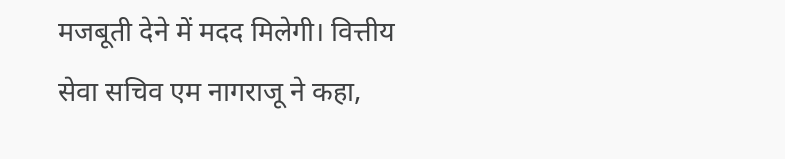मजबूती देने में मदद मिलेगी। वित्तीय सेवा सचिव एम नागराजू ने कहा,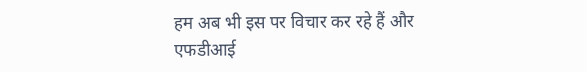हम अब भी इस पर विचार कर रहे हैं और एफडीआई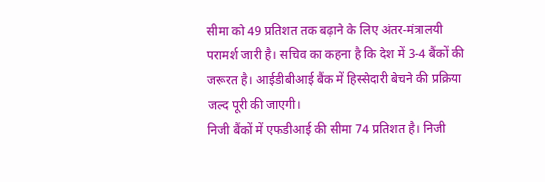सीमा को 49 प्रतिशत तक बढ़ाने के लिए अंतर-मंत्रालयी परामर्श जारी है। सचिव का कहना है कि देश में 3-4 बैंकों की जरूरत है। आईडीबीआई बैंक में हिस्सेदारी बेचने की प्रक्रिया जल्द पूरी की जाएगी।
निजी बैंकों में एफडीआई की सीमा 74 प्रतिशत है। निजी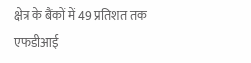क्षेत्र के बैंकों में 49 प्रतिशत तक एफडीआई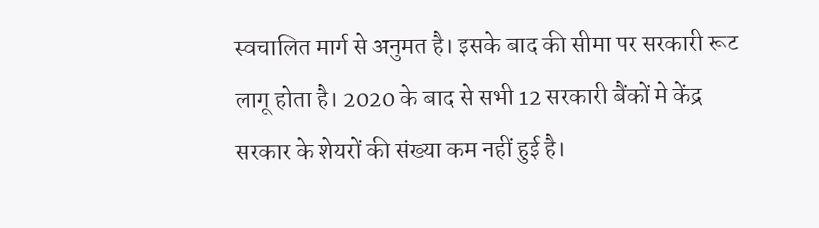स्वचालित मार्ग से अनुमत है। इसके बाद की सीमा पर सरकारी रूट लागू होता है। 2020 के बाद से सभी 12 सरकारी बैंकों मे केंद्र सरकार के शेयरों की संख्या कम नहीं हुई है।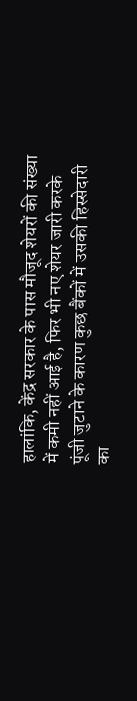हालांकि, केंद्र सरकार के पास मौजूद शेयरों की संख्या में कमी नहीं आई है, फिर भी नए शेयर जारी करके पूंजी जुटाने के कारण कुछ बैंकों में उसकी हिस्सेदारी का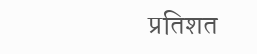प्रतिशत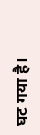घट गया है।